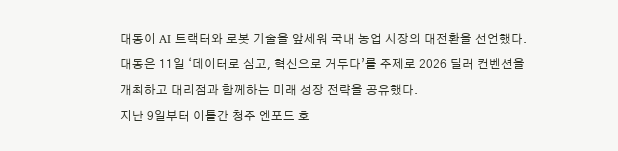대동이 AI 트랙터와 로봇 기술을 앞세워 국내 농업 시장의 대전환을 선언했다.
대동은 11일 ‘데이터로 심고, 혁신으로 거두다’를 주제로 2026 딜러 컨벤션을 개최하고 대리점과 함께하는 미래 성장 전략을 공유했다.
지난 9일부터 이틀간 청주 엔포드 호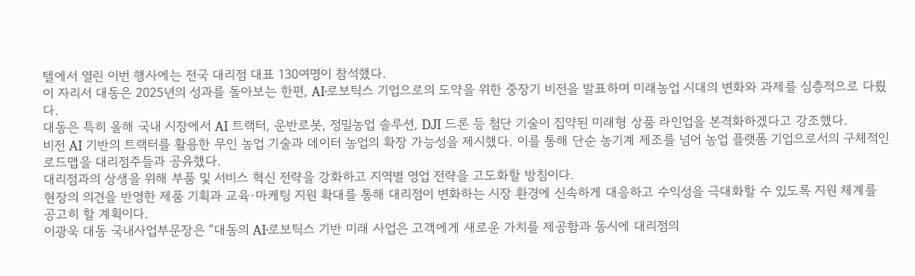텔에서 열린 이번 행사에는 전국 대리점 대표 130여명이 참석했다.
이 자리서 대동은 2025년의 성과를 돌아보는 한편, AI·로보틱스 기업으로의 도약을 위한 중장기 비전을 발표하며 미래농업 시대의 변화와 과제를 심층적으로 다뤘다.
대동은 특히 올해 국내 시장에서 AI 트랙터, 운반로봇, 정밀농업 솔루션, DJI 드론 등 첨단 기술이 집약된 미래형 상품 라인업을 본격화하겠다고 강조했다.
비전 AI 기반의 트랙터를 활용한 무인 농업 기술과 데이터 농업의 확장 가능성을 제시했다. 이를 통해 단순 농기계 제조를 넘어 농업 플랫폼 기업으로서의 구체적인 로드맵을 대리점주들과 공유했다.
대리점과의 상생을 위해 부품 및 서비스 혁신 전략을 강화하고 지역별 영업 전략을 고도화할 방침이다.
현장의 의견을 반영한 제품 기획과 교육·마케팅 지원 확대를 통해 대리점이 변화하는 시장 환경에 신속하게 대응하고 수익성을 극대화할 수 있도록 지원 체계를 공고히 할 계획이다.
이광욱 대동 국내사업부문장은 “대동의 AI·로보틱스 기반 미래 사업은 고객에게 새로운 가치를 제공함과 동시에 대리점의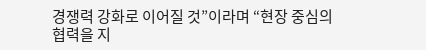경쟁력 강화로 이어질 것”이라며 “현장 중심의 협력을 지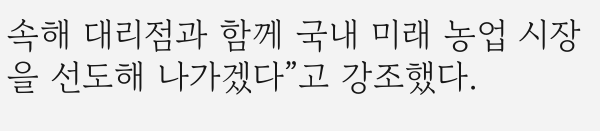속해 대리점과 함께 국내 미래 농업 시장을 선도해 나가겠다”고 강조했다.